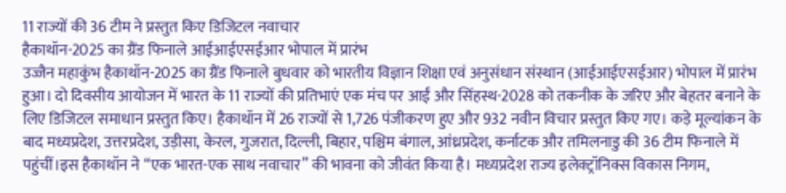11 राज्यों की 36 टीम ने प्रस्तुत किए डिजिटल नवाचार
हैकाथॉन-2025 का ग्रैंड फिनाले आईआईएसईआर भोपाल में प्रारंभ
उज्जैन महाकुंभ हैकाथॉन-2025 का ग्रैंड फिनाले बुधवार को भारतीय विज्ञान शिक्षा एवं अनुसंधान संस्थान (आईआईएसईआर) भोपाल में प्रारंभ हुआ। दो दिवसीय आयोजन में भारत के 11 राज्यों की प्रतिभाएं एक मंच पर आईं और सिंहस्थ-2028 को तकनीक के जरिए और बेहतर बनाने के लिए डिजिटल समाधान प्रस्तुत किए। हैकाथॉन में 26 राज्यों से 1,726 पंजीकरण हुए और 932 नवीन विचार प्रस्तुत किए गए। कड़े मूल्यांकन के बाद मध्यप्रदेश, उत्तरप्रदेश, उड़ीसा, केरल, गुजरात, दिल्ली, बिहार, पश्चिम बंगाल, आंध्रप्रदेश, कर्नाटक और तमिलनाडु की 36 टीम फिनाले में पहुंचीं।इस हैकाथॉन ने “एक भारत-एक साथ नवाचार” की भावना को जीवंत किया है। मध्यप्रदेश राज्य इलेक्ट्रॉनिक्स विकास निगम,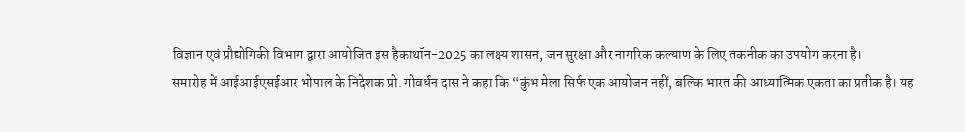विज्ञान एवं प्रौद्योगिकी विभाग द्वारा आयोजित इस हैकाथॉन-2025 का लक्ष्य शासन, जन सुरक्षा और नागरिक कल्याण के लिए तकनीक का उपयोग करना है।
समारोह में आईआईएसईआर भोपाल के निदेशक प्रो. गोवर्धन दास ने कहा कि “कुंभ मेला सिर्फ एक आयोजन नहीं, बल्कि भारत की आध्यात्मिक एकता का प्रतीक है। यह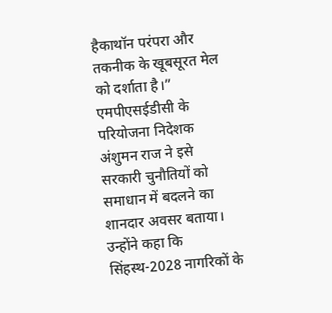हैकाथॉन परंपरा और तकनीक के खूबसूरत मेल को दर्शाता है।” एमपीएसईडीसी के परियोजना निदेशक अंशुमन राज ने इसे सरकारी चुनौतियों को समाधान में बदलने का शानदार अवसर बताया। उन्होंने कहा कि सिंहस्थ-2028 नागरिकों के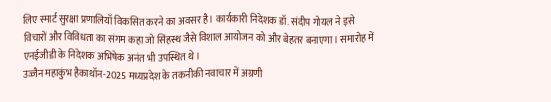लिए स्मार्ट सुरक्षा प्रणालियाँ विकसित करने का अवसर है। कार्यकारी निदेशक डॉ. संदीप गोयल ने इसे विचारों और विविधता का संगम कहा जो सिंहस्थ जैसे विशाल आयोजन को और बेहतर बनाएगा। समारोह में एनईजीडी के निदेशक अभिषेक अनंत भी उपस्थित थे।
उज्जैन महाकुंभ हैकाथॉन-2025 मध्यप्रदेश के तकनीकी नवाचार में अग्रणी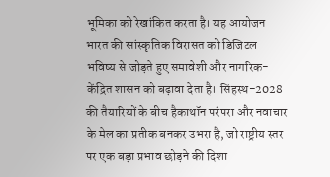भूमिका को रेखांकित करता है। यह आयोजन भारत की सांस्कृतिक विरासत को डिजिटल भविष्य से जोड़ते हुए समावेशी और नागरिक-केंद्रित शासन को बढ़ावा देता है। सिंहस्थ-2028 की तैयारियों के बीच हैकाथॉन परंपरा और नवाचार के मेल का प्रतीक बनकर उभरा है, जो राष्ट्रीय स्तर पर एक बड़ा प्रभाव छोड़ने की दिशा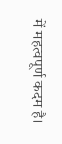में महत्वपूर्ण कदम है।